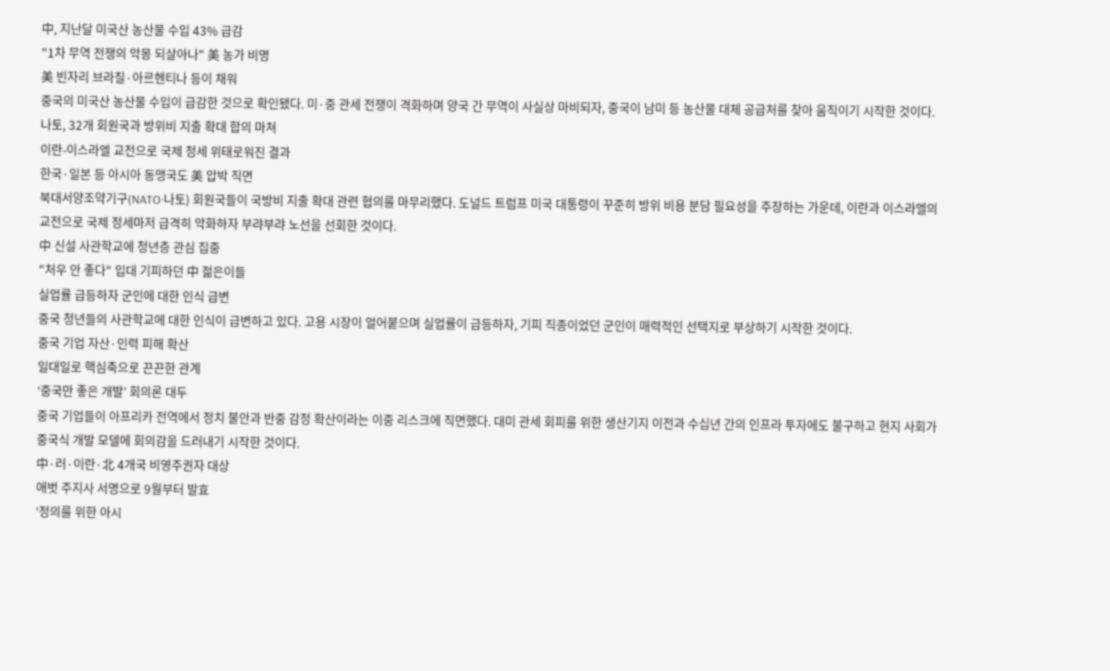中, 지난달 미국산 농산물 수입 43% 급감
"1차 무역 전쟁의 악몽 되살아나" 美 농가 비명
美 빈자리 브라질·아르헨티나 등이 채워
중국의 미국산 농산물 수입이 급감한 것으로 확인됐다. 미·중 관세 전쟁이 격화하며 양국 간 무역이 사실상 마비되자, 중국이 남미 등 농산물 대체 공급처를 찾아 움직이기 시작한 것이다.
나토, 32개 회원국과 방위비 지출 확대 합의 마쳐
이란-이스라엘 교전으로 국제 정세 위태로워진 결과
한국·일본 등 아시아 동맹국도 美 압박 직면
북대서양조약기구(NATO·나토) 회원국들이 국방비 지출 확대 관련 협의를 마무리했다. 도널드 트럼프 미국 대통령이 꾸준히 방위 비용 분담 필요성을 주장하는 가운데, 이란과 이스라엘의 교전으로 국제 정세마저 급격히 악화하자 부랴부랴 노선을 선회한 것이다.
中 신설 사관학교에 청년층 관심 집중
"처우 안 좋다" 입대 기피하던 中 젊은이들
실업률 급등하자 군인에 대한 인식 급변
중국 청년들의 사관학교에 대한 인식이 급변하고 있다. 고용 시장이 얼어붙으며 실업률이 급등하자, 기피 직종이었던 군인이 매력적인 선택지로 부상하기 시작한 것이다.
중국 기업 자산·인력 피해 확산
일대일로 핵심축으로 끈끈한 관계
‘중국만 좋은 개발’ 회의론 대두
중국 기업들이 아프리카 전역에서 정치 불안과 반중 감정 확산이라는 이중 리스크에 직면했다. 대미 관세 회피를 위한 생산기지 이전과 수십년 간의 인프라 투자에도 불구하고 현지 사회가 중국식 개발 모델에 회의감을 드러내기 시작한 것이다.
中·러·이란·北 4개국 비영주권자 대상
애벗 주지사 서명으로 9월부터 발효
‘정의를 위한 아시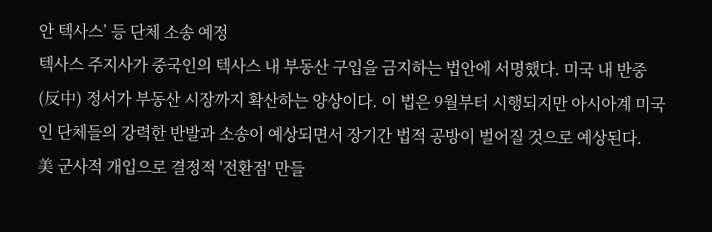안 텍사스’ 등 단체 소송 예정
텍사스 주지사가 중국인의 텍사스 내 부동산 구입을 금지하는 법안에 서명했다. 미국 내 반중(反中) 정서가 부동산 시장까지 확산하는 양상이다. 이 법은 9월부터 시행되지만 아시아계 미국인 단체들의 강력한 반발과 소송이 예상되면서 장기간 법적 공방이 벌어질 것으로 예상된다.
美 군사적 개입으로 결정적 '전환점' 만들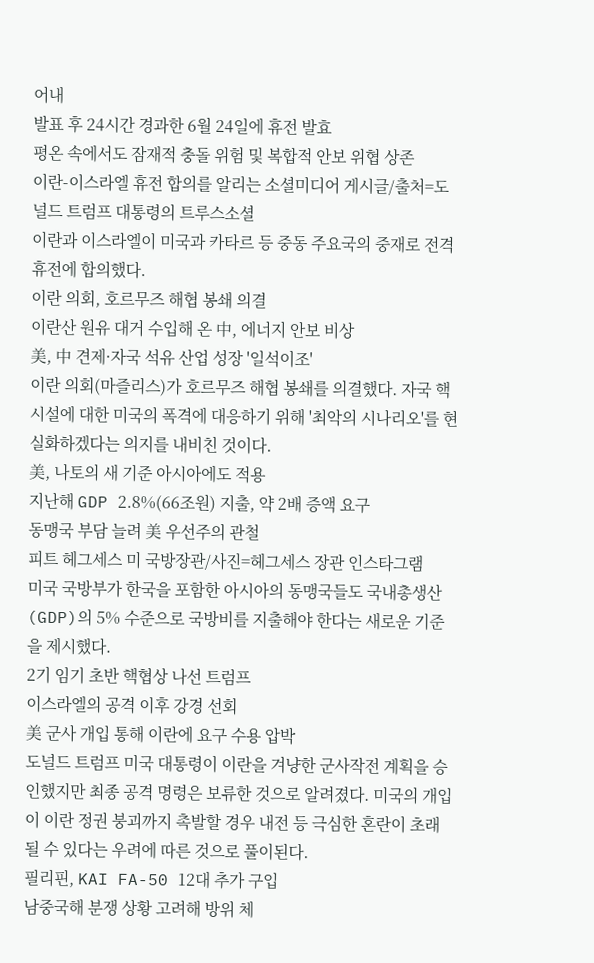어내
발표 후 24시간 경과한 6월 24일에 휴전 발효
평온 속에서도 잠재적 충돌 위험 및 복합적 안보 위협 상존
이란-이스라엘 휴전 합의를 알리는 소셜미디어 게시글/출처=도널드 트럼프 대통령의 트루스소셜
이란과 이스라엘이 미국과 카타르 등 중동 주요국의 중재로 전격 휴전에 합의했다.
이란 의회, 호르무즈 해협 봉쇄 의결
이란산 원유 대거 수입해 온 中, 에너지 안보 비상
美, 中 견제·자국 석유 산업 성장 '일석이조'
이란 의회(마즐리스)가 호르무즈 해협 봉쇄를 의결했다. 자국 핵시설에 대한 미국의 폭격에 대응하기 위해 '최악의 시나리오'를 현실화하겠다는 의지를 내비친 것이다.
美, 나토의 새 기준 아시아에도 적용
지난해 GDP 2.8%(66조원) 지출, 약 2배 증액 요구
동맹국 부담 늘려 美 우선주의 관철
피트 헤그세스 미 국방장관/사진=헤그세스 장관 인스타그램
미국 국방부가 한국을 포함한 아시아의 동맹국들도 국내총생산(GDP)의 5% 수준으로 국방비를 지출해야 한다는 새로운 기준을 제시했다.
2기 임기 초반 핵협상 나선 트럼프
이스라엘의 공격 이후 강경 선회
美 군사 개입 통해 이란에 요구 수용 압박
도널드 트럼프 미국 대통령이 이란을 겨냥한 군사작전 계획을 승인했지만 최종 공격 명령은 보류한 것으로 알려졌다. 미국의 개입이 이란 정권 붕괴까지 촉발할 경우 내전 등 극심한 혼란이 초래될 수 있다는 우려에 따른 것으로 풀이된다.
필리핀, KAI FA-50 12대 추가 구입
남중국해 분쟁 상황 고려해 방위 체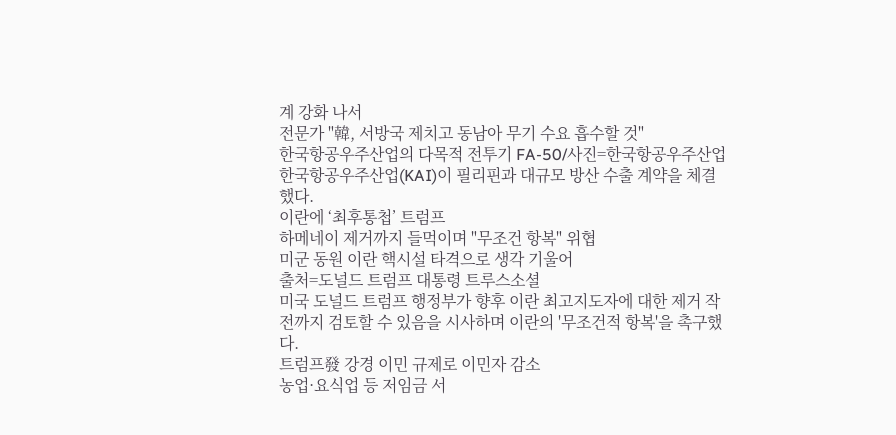계 강화 나서
전문가 "韓, 서방국 제치고 동남아 무기 수요 흡수할 것"
한국항공우주산업의 다목적 전투기 FA-50/사진=한국항공우주산업
한국항공우주산업(KAI)이 필리핀과 대규모 방산 수출 계약을 체결했다.
이란에 ‘최후통첩’ 트럼프
하메네이 제거까지 들먹이며 "무조건 항복" 위협
미군 동원 이란 핵시설 타격으로 생각 기울어
출처=도널드 트럼프 대통령 트루스소셜
미국 도널드 트럼프 행정부가 향후 이란 최고지도자에 대한 제거 작전까지 검토할 수 있음을 시사하며 이란의 '무조건적 항복'을 촉구했다.
트럼프發 강경 이민 규제로 이민자 감소
농업·요식업 등 저임금 서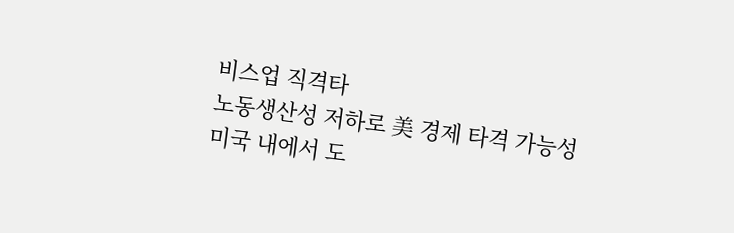비스업 직격타
노동생산성 저하로 美 경제 타격 가능성
미국 내에서 도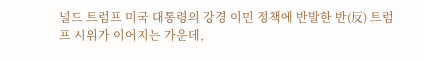널드 트럼프 미국 대통령의 강경 이민 정책에 반발한 반(反) 트럼프 시위가 이어지는 가운데,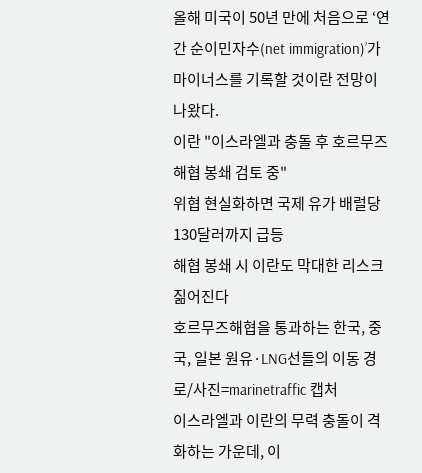올해 미국이 50년 만에 처음으로 ‘연간 순이민자수(net immigration)’가 마이너스를 기록할 것이란 전망이 나왔다.
이란 "이스라엘과 충돌 후 호르무즈해협 봉쇄 검토 중"
위협 현실화하면 국제 유가 배럴당 130달러까지 급등
해협 봉쇄 시 이란도 막대한 리스크 짊어진다
호르무즈해협을 통과하는 한국, 중국, 일본 원유·LNG선들의 이동 경로/사진=marinetraffic 캡처
이스라엘과 이란의 무력 충돌이 격화하는 가운데, 이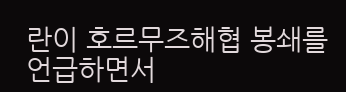란이 호르무즈해협 봉쇄를 언급하면서